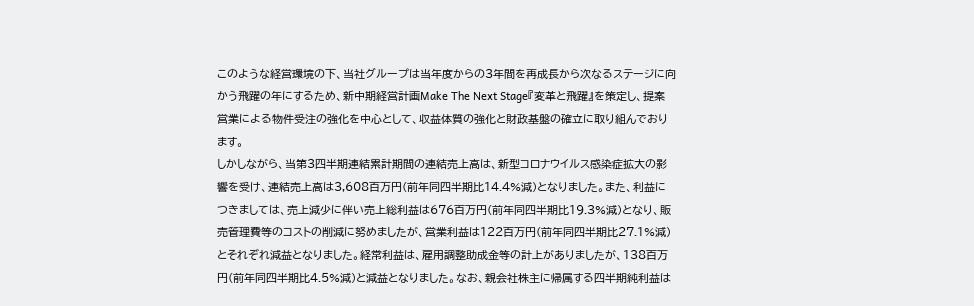このような経営環境の下、当社グループは当年度からの3年間を再成長から次なるステージに向かう飛躍の年にするため、新中期経営計画Make The Next Stage『変革と飛躍』を策定し、提案営業による物件受注の強化を中心として、収益体質の強化と財政基盤の確立に取り組んでおります。
しかしながら、当第3四半期連結累計期間の連結売上高は、新型コロナウイルス感染症拡大の影響を受け、連結売上高は3,608百万円(前年同四半期比14.4%減)となりました。また、利益につきましては、売上減少に伴い売上総利益は676百万円(前年同四半期比19.3%減)となり、販売管理費等のコストの削減に努めましたが、営業利益は122百万円(前年同四半期比27.1%減)とそれぞれ減益となりました。経常利益は、雇用調整助成金等の計上がありましたが、138百万円(前年同四半期比4.5%減)と減益となりました。なお、親会社株主に帰属する四半期純利益は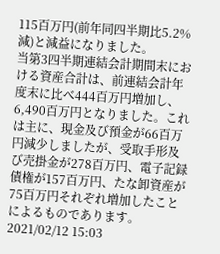115百万円(前年同四半期比5.2%減)と減益になりました。
当第3四半期連結会計期間末における資産合計は、前連結会計年度末に比べ444百万円増加し、6,490百万円となりました。これは主に、現金及び預金が66百万円減少しましたが、受取手形及び売掛金が278百万円、電子記録債権が157百万円、たな卸資産が75百万円それぞれ増加したことによるものであります。
2021/02/12 15:03